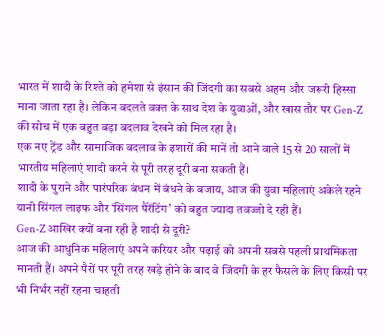भारत में शादी के रिश्ते को हमेशा से इंसान की जिंदगी का सबसे अहम और जरूरी हिस्सा माना जाता रहा है। लेकिन बदलते वक्त के साथ देश के युवाओं, और खास तौर पर Gen-Z की सोच में एक बहुत बड़ा बदलाव देखने को मिल रहा है।
एक नए ट्रेंड और सामाजिक बदलाव के इशारों की मानें तो आने वाले 15 से 20 सालों में भारतीय महिलाएं शादी करने से पूरी तरह दूरी बना सकती हैं।
शादी के पुराने और पारंपरिक बंधन में बंधने के बजाय, आज की युवा महिलाएं अकेले रहने यानी सिंगल लाइफ और ‘सिंगल पैरेंटिंग’ को बहुत ज्यादा तवज्जो दे रही हैं।
Gen-Z आखिर क्यों बना रही है शादी से दूरी?
आज की आधुनिक महिलाएं अपने करियर और पढ़ाई को अपनी सबसे पहली प्राथमिकता मानती हैं। अपने पैरों पर पूरी तरह खड़े होने के बाद वे जिंदगी के हर फैसले के लिए किसी पर भी निर्भर नहीं रहना चाहती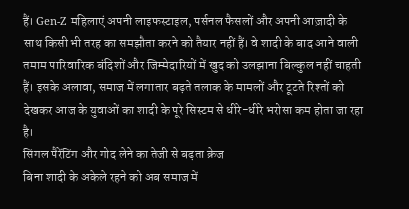हैं। Gen-Z महिलाएं अपनी लाइफस्टाइल, पर्सनल फैसलों और अपनी आज़ादी के साथ किसी भी तरह का समझौता करने को तैयार नहीं हैं। वे शादी के बाद आने वाली तमाम पारिवारिक बंदिशों और जिम्मेदारियों में खुद को उलझाना बिल्कुल नहीं चाहती हैं। इसके अलावा, समाज में लगातार बढ़ते तलाक के मामलों और टूटते रिश्तों को देखकर आज के युवाओं का शादी के पूरे सिस्टम से धीरे-धीरे भरोसा कम होता जा रहा है।
सिंगल पैरेंटिंग और गोद लेने का तेजी से बढ़ता क्रेज
बिना शादी के अकेले रहने को अब समाज में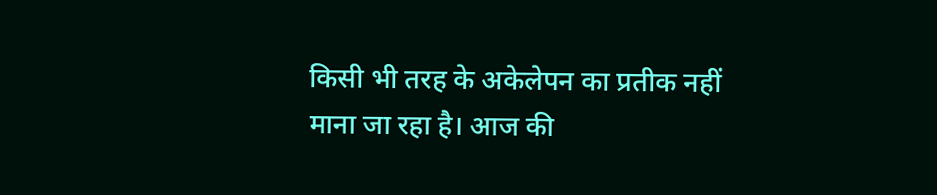किसी भी तरह के अकेलेपन का प्रतीक नहीं माना जा रहा है। आज की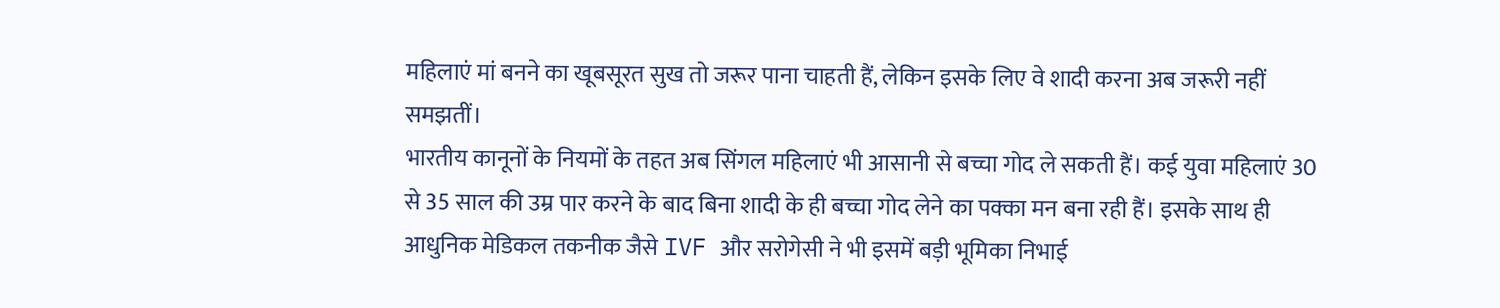महिलाएं मां बनने का खूबसूरत सुख तो जरूर पाना चाहती हैं, लेकिन इसके लिए वे शादी करना अब जरूरी नहीं समझतीं।
भारतीय कानूनों के नियमों के तहत अब सिंगल महिलाएं भी आसानी से बच्चा गोद ले सकती हैं। कई युवा महिलाएं 30 से 35 साल की उम्र पार करने के बाद बिना शादी के ही बच्चा गोद लेने का पक्का मन बना रही हैं। इसके साथ ही आधुनिक मेडिकल तकनीक जैसे IVF और सरोगेसी ने भी इसमें बड़ी भूमिका निभाई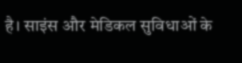है। साइंस और मेडिकल सुविधाओं के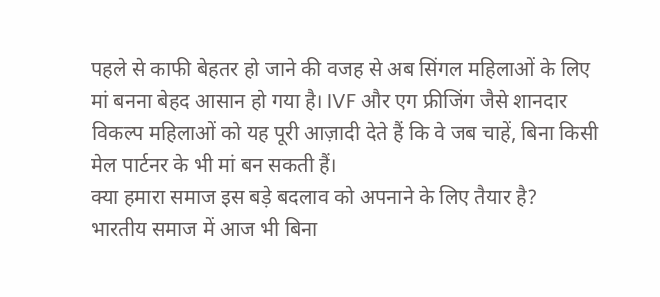पहले से काफी बेहतर हो जाने की वजह से अब सिंगल महिलाओं के लिए मां बनना बेहद आसान हो गया है। IVF और एग फ्रीजिंग जैसे शानदार विकल्प महिलाओं को यह पूरी आज़ादी देते हैं कि वे जब चाहें, बिना किसी मेल पार्टनर के भी मां बन सकती हैं।
क्या हमारा समाज इस बड़े बदलाव को अपनाने के लिए तैयार है?
भारतीय समाज में आज भी बिना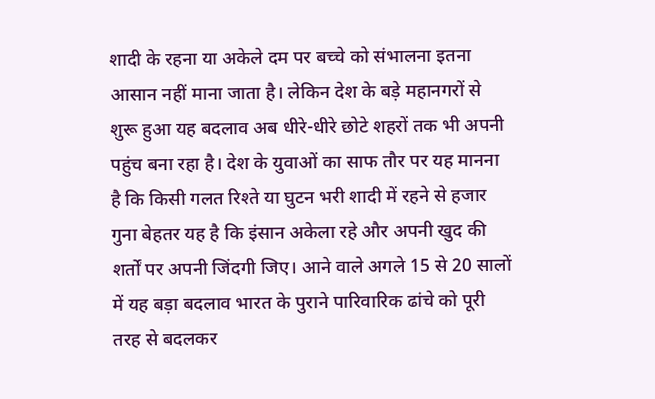शादी के रहना या अकेले दम पर बच्चे को संभालना इतना आसान नहीं माना जाता है। लेकिन देश के बड़े महानगरों से शुरू हुआ यह बदलाव अब धीरे-धीरे छोटे शहरों तक भी अपनी पहुंच बना रहा है। देश के युवाओं का साफ तौर पर यह मानना है कि किसी गलत रिश्ते या घुटन भरी शादी में रहने से हजार गुना बेहतर यह है कि इंसान अकेला रहे और अपनी खुद की शर्तों पर अपनी जिंदगी जिए। आने वाले अगले 15 से 20 सालों में यह बड़ा बदलाव भारत के पुराने पारिवारिक ढांचे को पूरी तरह से बदलकर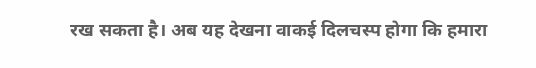रख सकता है। अब यह देखना वाकई दिलचस्प होगा कि हमारा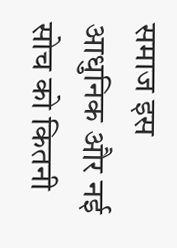समाज इस आधुनिक और नई सोच को कितनी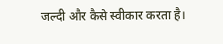जल्दी और कैसे स्वीकार करता है।